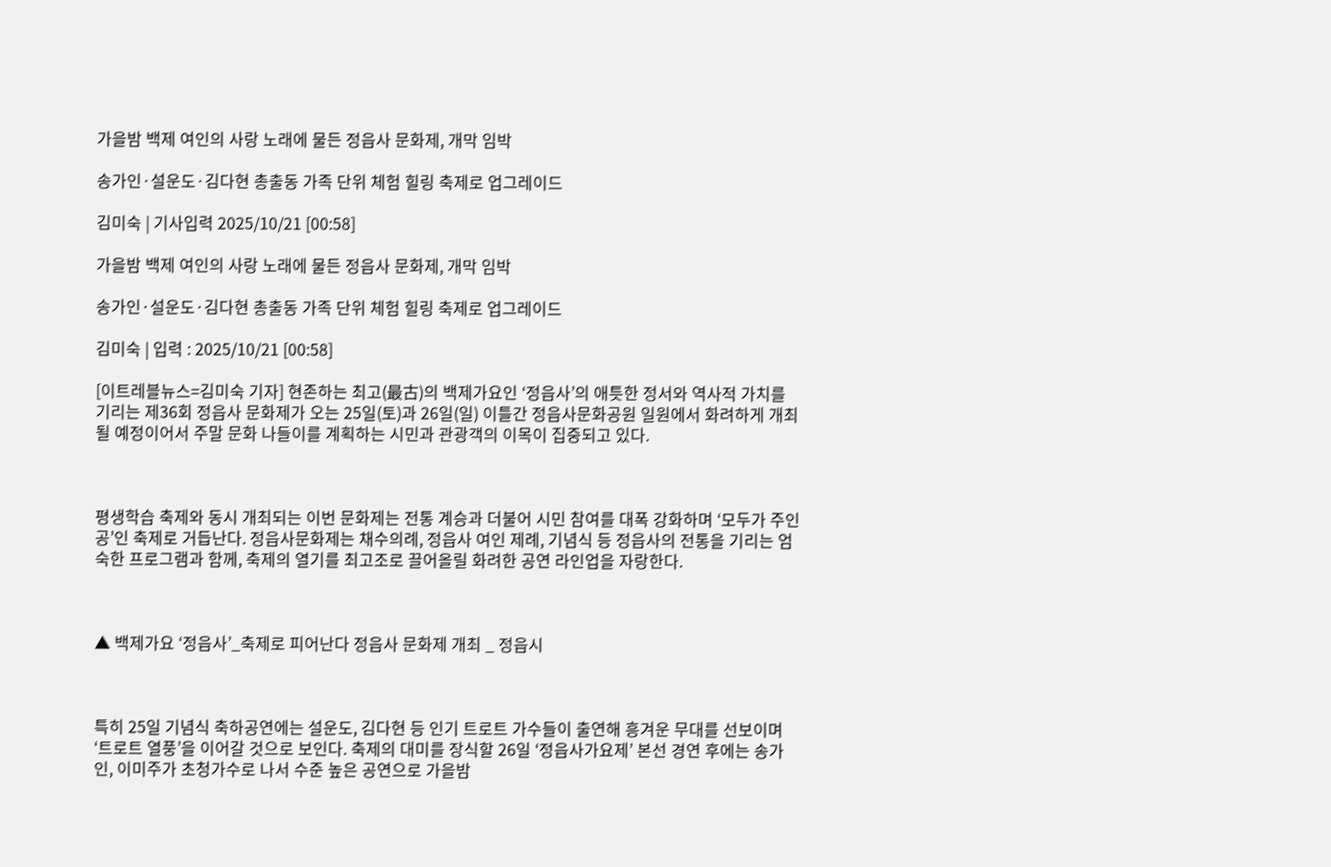가을밤 백제 여인의 사랑 노래에 물든 정읍사 문화제, 개막 임박

송가인·설운도·김다현 총출동 가족 단위 체험 힐링 축제로 업그레이드

김미숙 | 기사입력 2025/10/21 [00:58]

가을밤 백제 여인의 사랑 노래에 물든 정읍사 문화제, 개막 임박

송가인·설운도·김다현 총출동 가족 단위 체험 힐링 축제로 업그레이드

김미숙 | 입력 : 2025/10/21 [00:58]

[이트레블뉴스=김미숙 기자] 현존하는 최고(最古)의 백제가요인 ‘정읍사’의 애틋한 정서와 역사적 가치를 기리는 제36회 정읍사 문화제가 오는 25일(토)과 26일(일) 이틀간 정읍사문화공원 일원에서 화려하게 개최될 예정이어서 주말 문화 나들이를 계획하는 시민과 관광객의 이목이 집중되고 있다.



평생학습 축제와 동시 개최되는 이번 문화제는 전통 계승과 더불어 시민 참여를 대폭 강화하며 ‘모두가 주인공’인 축제로 거듭난다. 정읍사문화제는 채수의례, 정읍사 여인 제례, 기념식 등 정읍사의 전통을 기리는 엄숙한 프로그램과 함께, 축제의 열기를 최고조로 끌어올릴 화려한 공연 라인업을 자랑한다.



▲ 백제가요 ‘정읍사’_축제로 피어난다 정읍사 문화제 개최 _ 정읍시



특히 25일 기념식 축하공연에는 설운도, 김다현 등 인기 트로트 가수들이 출연해 흥겨운 무대를 선보이며 ‘트로트 열풍’을 이어갈 것으로 보인다. 축제의 대미를 장식할 26일 ‘정읍사가요제’ 본선 경연 후에는 송가인, 이미주가 초청가수로 나서 수준 높은 공연으로 가을밤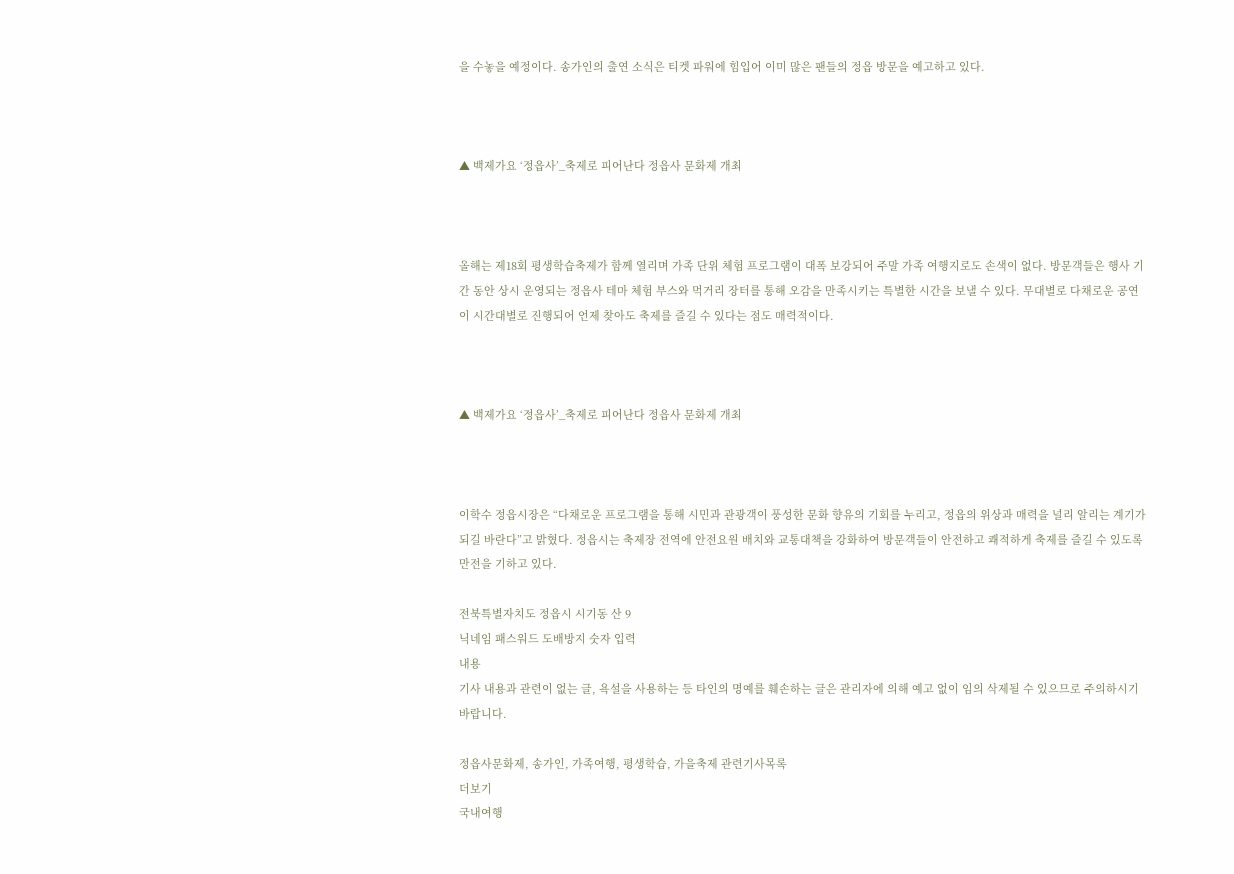을 수놓을 예정이다. 송가인의 출연 소식은 티켓 파워에 힘입어 이미 많은 팬들의 정읍 방문을 예고하고 있다.



▲ 백제가요 ‘정읍사’_축제로 피어난다 정읍사 문화제 개최



올해는 제18회 평생학습축제가 함께 열리며 가족 단위 체험 프로그램이 대폭 보강되어 주말 가족 여행지로도 손색이 없다. 방문객들은 행사 기간 동안 상시 운영되는 정읍사 테마 체험 부스와 먹거리 장터를 통해 오감을 만족시키는 특별한 시간을 보낼 수 있다. 무대별로 다채로운 공연이 시간대별로 진행되어 언제 찾아도 축제를 즐길 수 있다는 점도 매력적이다.



▲ 백제가요 ‘정읍사’_축제로 피어난다 정읍사 문화제 개최



이학수 정읍시장은 “다채로운 프로그램을 통해 시민과 관광객이 풍성한 문화 향유의 기회를 누리고, 정읍의 위상과 매력을 널리 알리는 계기가 되길 바란다”고 밝혔다. 정읍시는 축제장 전역에 안전요원 배치와 교통대책을 강화하여 방문객들이 안전하고 쾌적하게 축제를 즐길 수 있도록 만전을 기하고 있다.

전북특별자치도 정읍시 시기동 산 9
닉네임 패스워드 도배방지 숫자 입력
내용
기사 내용과 관련이 없는 글, 욕설을 사용하는 등 타인의 명예를 훼손하는 글은 관리자에 의해 예고 없이 임의 삭제될 수 있으므로 주의하시기 바랍니다.

정읍사문화제, 송가인, 가족여행, 평생학습, 가을축제 관련기사목록
더보기
국내여행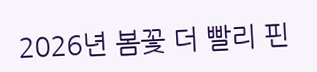2026년 봄꽃 더 빨리 핀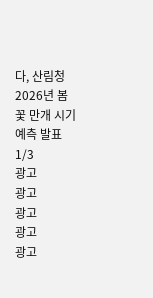다, 산림청 2026년 봄꽃 만개 시기 예측 발표
1/3
광고
광고
광고
광고
광고